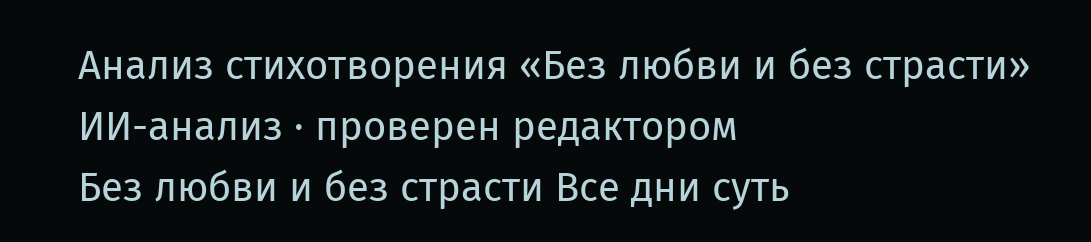Анализ стихотворения «Без любви и без страсти»
ИИ-анализ · проверен редактором
Без любви и без страсти Все дни суть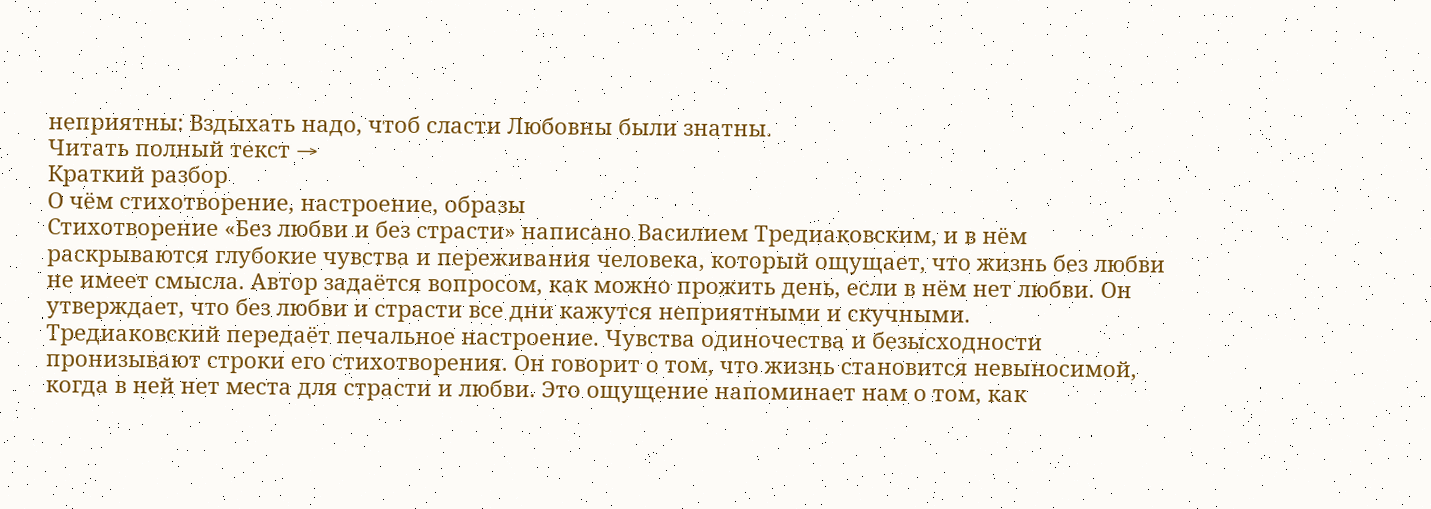неприятны: Вздыхать надо, чтоб сласти Любовны были знатны.
Читать полный текст →
Краткий разбор
О чём стихотворение, настроение, образы
Стихотворение «Без любви и без страсти» написано Василием Тредиаковским, и в нём раскрываются глубокие чувства и переживания человека, который ощущает, что жизнь без любви не имеет смысла. Автор задаётся вопросом, как можно прожить день, если в нём нет любви. Он утверждает, что без любви и страсти все дни кажутся неприятными и скучными.
Тредиаковский передаёт печальное настроение. Чувства одиночества и безысходности пронизывают строки его стихотворения. Он говорит о том, что жизнь становится невыносимой, когда в ней нет места для страсти и любви. Это ощущение напоминает нам о том, как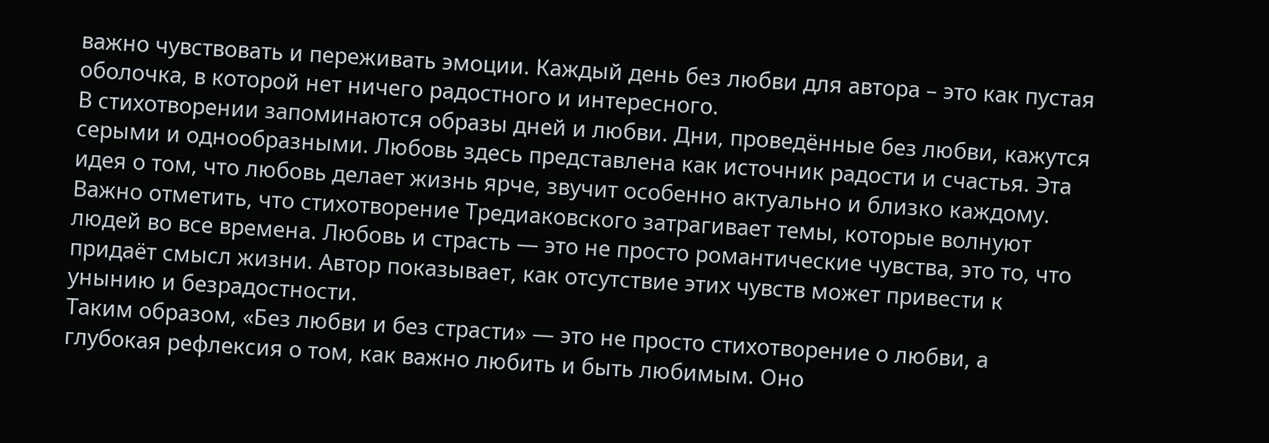важно чувствовать и переживать эмоции. Каждый день без любви для автора – это как пустая оболочка, в которой нет ничего радостного и интересного.
В стихотворении запоминаются образы дней и любви. Дни, проведённые без любви, кажутся серыми и однообразными. Любовь здесь представлена как источник радости и счастья. Эта идея о том, что любовь делает жизнь ярче, звучит особенно актуально и близко каждому.
Важно отметить, что стихотворение Тредиаковского затрагивает темы, которые волнуют людей во все времена. Любовь и страсть — это не просто романтические чувства, это то, что придаёт смысл жизни. Автор показывает, как отсутствие этих чувств может привести к унынию и безрадостности.
Таким образом, «Без любви и без страсти» — это не просто стихотворение о любви, а глубокая рефлексия о том, как важно любить и быть любимым. Оно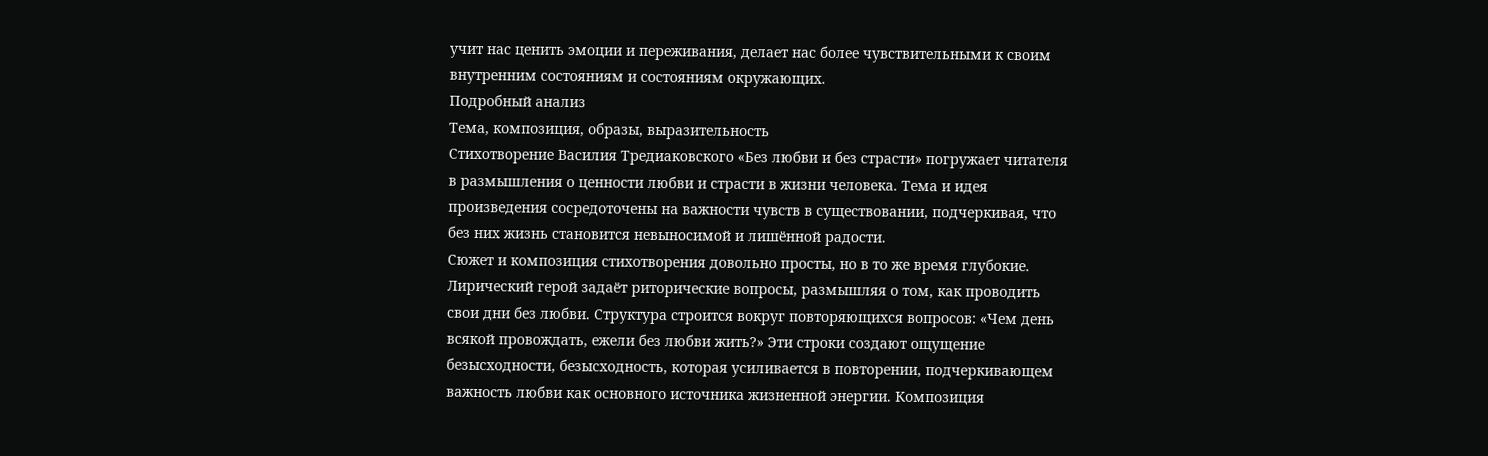учит нас ценить эмоции и переживания, делает нас более чувствительными к своим внутренним состояниям и состояниям окружающих.
Подробный анализ
Тема, композиция, образы, выразительность
Стихотворение Василия Тредиаковского «Без любви и без страсти» погружает читателя в размышления о ценности любви и страсти в жизни человека. Тема и идея произведения сосредоточены на важности чувств в существовании, подчеркивая, что без них жизнь становится невыносимой и лишённой радости.
Сюжет и композиция стихотворения довольно просты, но в то же время глубокие. Лирический герой задаёт риторические вопросы, размышляя о том, как проводить свои дни без любви. Структура строится вокруг повторяющихся вопросов: «Чем день всякой провождать, ежели без любви жить?» Эти строки создают ощущение безысходности, безысходность, которая усиливается в повторении, подчеркивающем важность любви как основного источника жизненной энергии. Композиция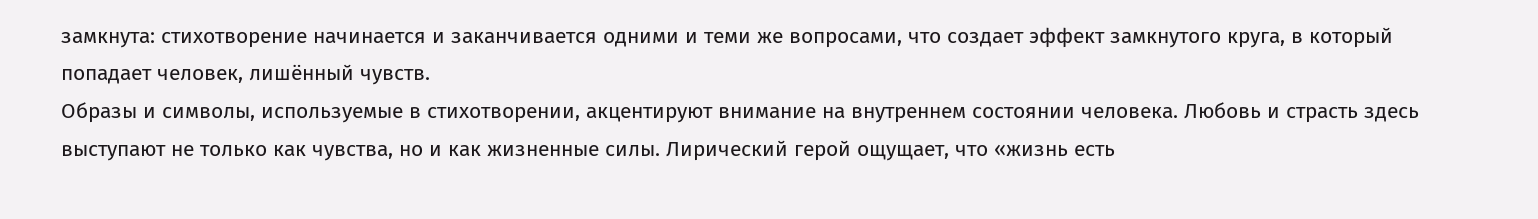замкнута: стихотворение начинается и заканчивается одними и теми же вопросами, что создает эффект замкнутого круга, в который попадает человек, лишённый чувств.
Образы и символы, используемые в стихотворении, акцентируют внимание на внутреннем состоянии человека. Любовь и страсть здесь выступают не только как чувства, но и как жизненные силы. Лирический герой ощущает, что «жизнь есть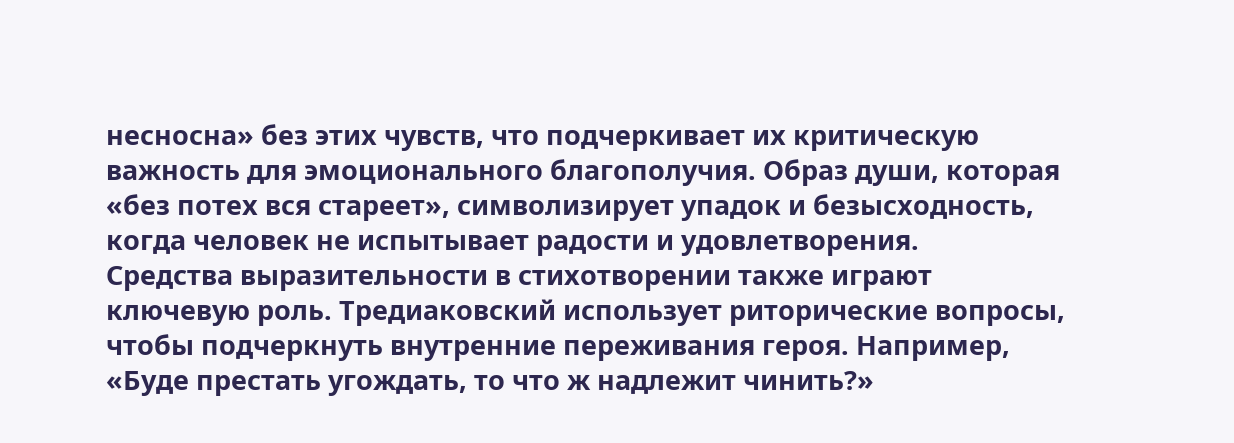несносна» без этих чувств, что подчеркивает их критическую важность для эмоционального благополучия. Образ души, которая «без потех вся стареет», символизирует упадок и безысходность, когда человек не испытывает радости и удовлетворения.
Средства выразительности в стихотворении также играют ключевую роль. Тредиаковский использует риторические вопросы, чтобы подчеркнуть внутренние переживания героя. Например, «Буде престать угождать, то что ж надлежит чинить?»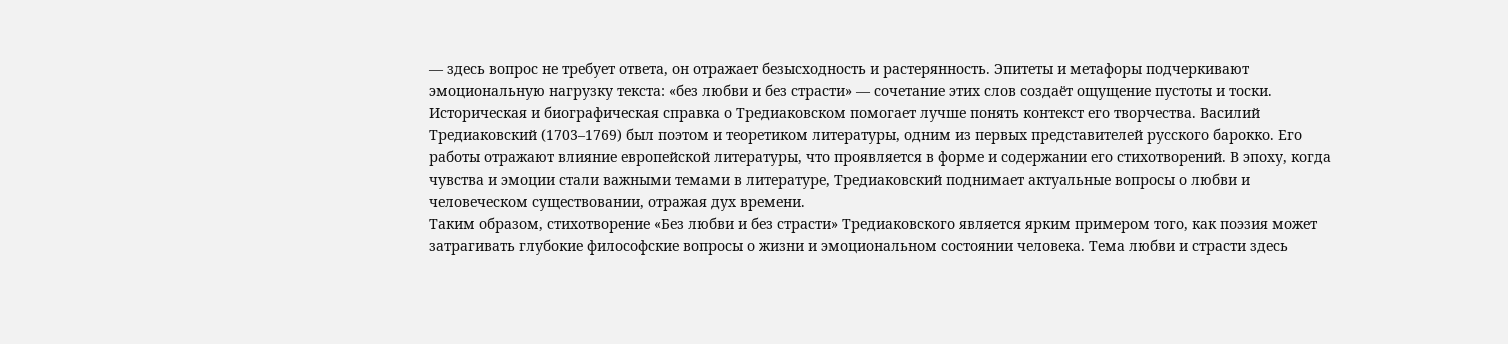— здесь вопрос не требует ответа, он отражает безысходность и растерянность. Эпитеты и метафоры подчеркивают эмоциональную нагрузку текста: «без любви и без страсти» — сочетание этих слов создаёт ощущение пустоты и тоски.
Историческая и биографическая справка о Тредиаковском помогает лучше понять контекст его творчества. Василий Тредиаковский (1703–1769) был поэтом и теоретиком литературы, одним из первых представителей русского барокко. Его работы отражают влияние европейской литературы, что проявляется в форме и содержании его стихотворений. В эпоху, когда чувства и эмоции стали важными темами в литературе, Тредиаковский поднимает актуальные вопросы о любви и человеческом существовании, отражая дух времени.
Таким образом, стихотворение «Без любви и без страсти» Тредиаковского является ярким примером того, как поэзия может затрагивать глубокие философские вопросы о жизни и эмоциональном состоянии человека. Тема любви и страсти здесь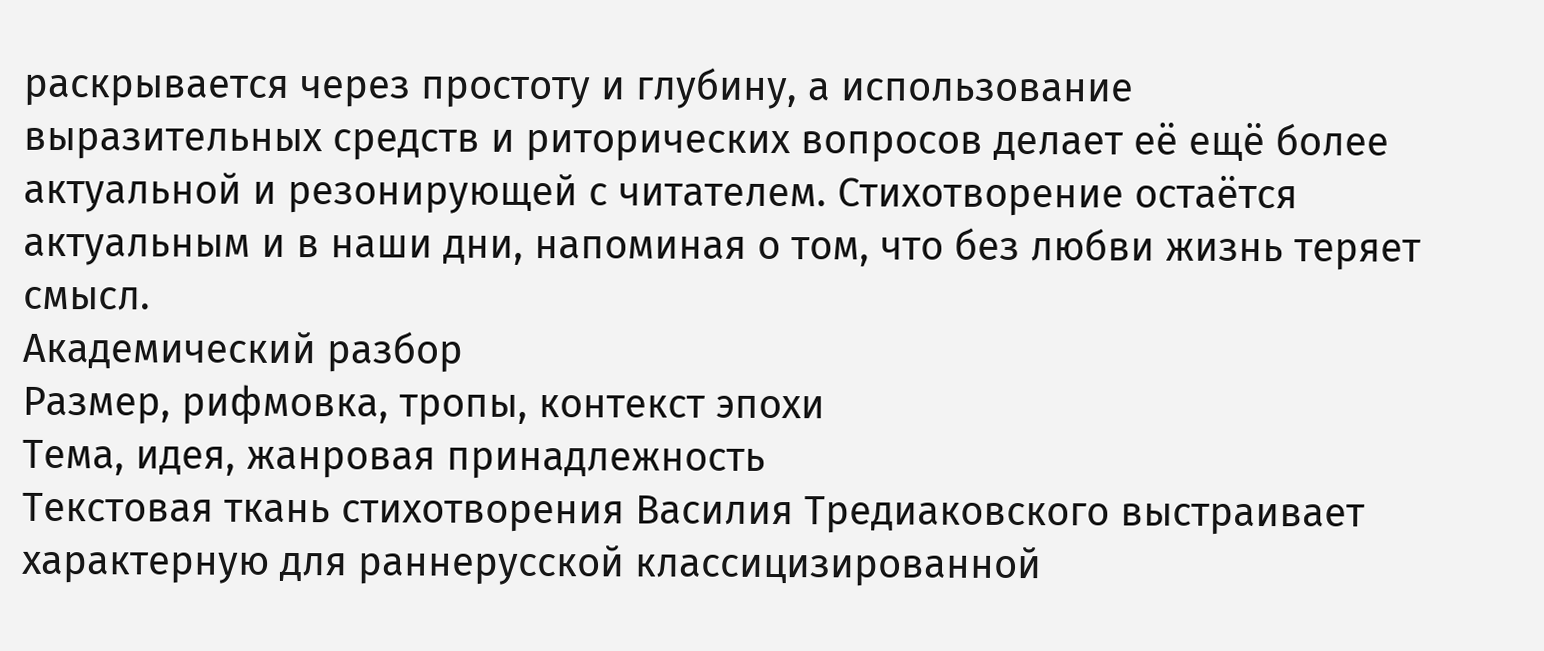раскрывается через простоту и глубину, а использование выразительных средств и риторических вопросов делает её ещё более актуальной и резонирующей с читателем. Стихотворение остаётся актуальным и в наши дни, напоминая о том, что без любви жизнь теряет смысл.
Академический разбор
Размер, рифмовка, тропы, контекст эпохи
Тема, идея, жанровая принадлежность
Текстовая ткань стихотворения Василия Тредиаковского выстраивает характерную для раннерусской классицизированной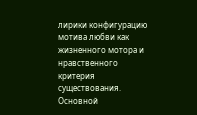лирики конфигурацию мотива любви как жизненного мотора и нравственного критерия существования. Основной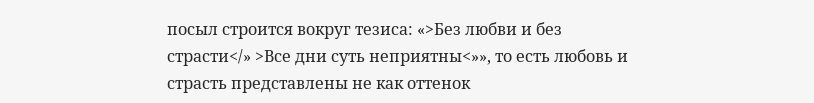посыл строится вокруг тезиса: «>Без любви и без страсти</» >Все дни суть неприятны<»», то есть любовь и страсть представлены не как оттенок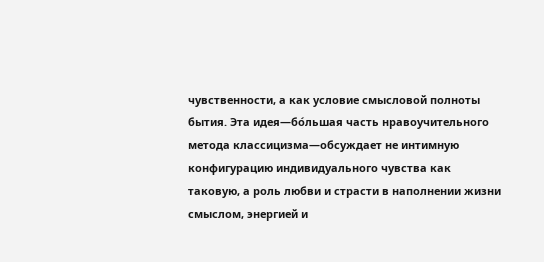чувственности, а как условие смысловой полноты бытия. Эта идея—бо́льшая часть нравоучительного метода классицизма—обсуждает не интимную конфигурацию индивидуального чувства как таковую, а роль любви и страсти в наполнении жизни смыслом, энергией и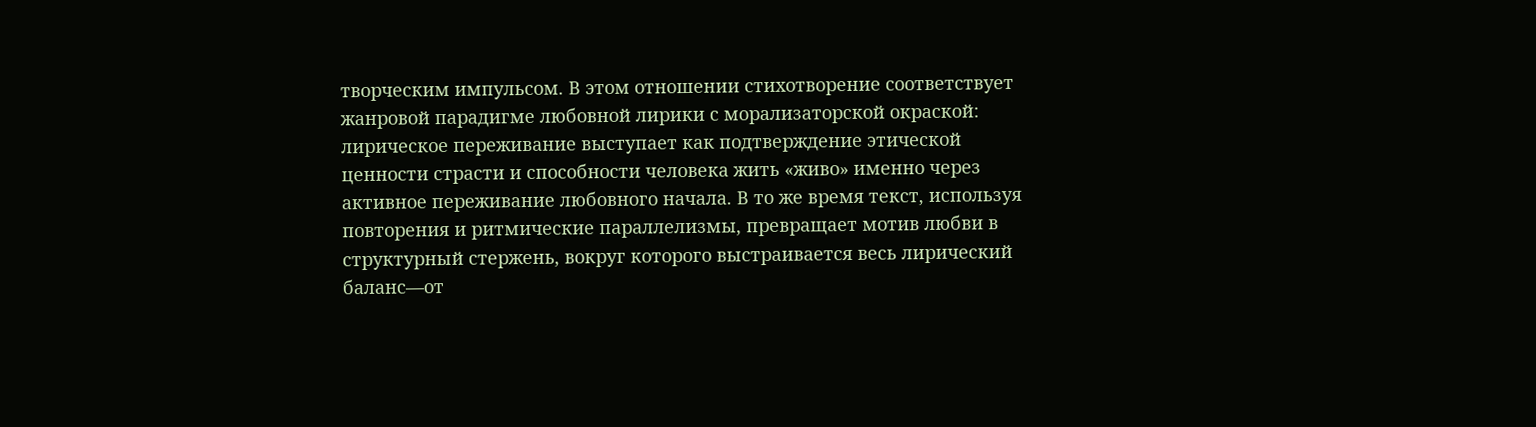творческим импульсом. В этом отношении стихотворение соответствует жанровой парадигме любовной лирики с морализаторской окраской: лирическое переживание выступает как подтверждение этической ценности страсти и способности человека жить «живо» именно через активное переживание любовного начала. В то же время текст, используя повторения и ритмические параллелизмы, превращает мотив любви в структурный стержень, вокруг которого выстраивается весь лирический баланс—от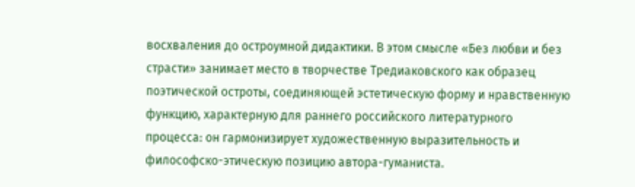восхваления до остроумной дидактики. В этом смысле «Без любви и без страсти» занимает место в творчестве Тредиаковского как образец поэтической остроты, соединяющей эстетическую форму и нравственную функцию, характерную для раннего российского литературного процесса: он гармонизирует художественную выразительность и философско-этическую позицию автора-гуманиста.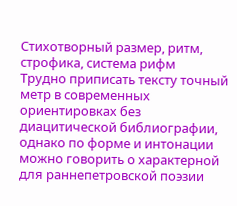Стихотворный размер, ритм, строфика, система рифм
Трудно приписать тексту точный метр в современных ориентировках без диацитической библиографии, однако по форме и интонации можно говорить о характерной для раннепетровской поэзии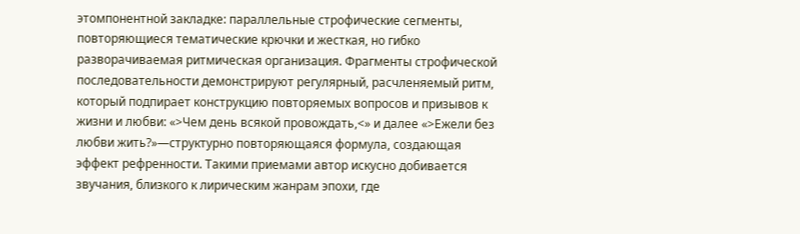этомпонентной закладке: параллельные строфические сегменты, повторяющиеся тематические крючки и жесткая, но гибко разворачиваемая ритмическая организация. Фрагменты строфической последовательности демонстрируют регулярный, расчленяемый ритм, который подпирает конструкцию повторяемых вопросов и призывов к жизни и любви: «>Чем день всякой провождать,<» и далее «>Ежели без любви жить?»—структурно повторяющаяся формула, создающая эффект рефренности. Такими приемами автор искусно добивается звучания, близкого к лирическим жанрам эпохи, где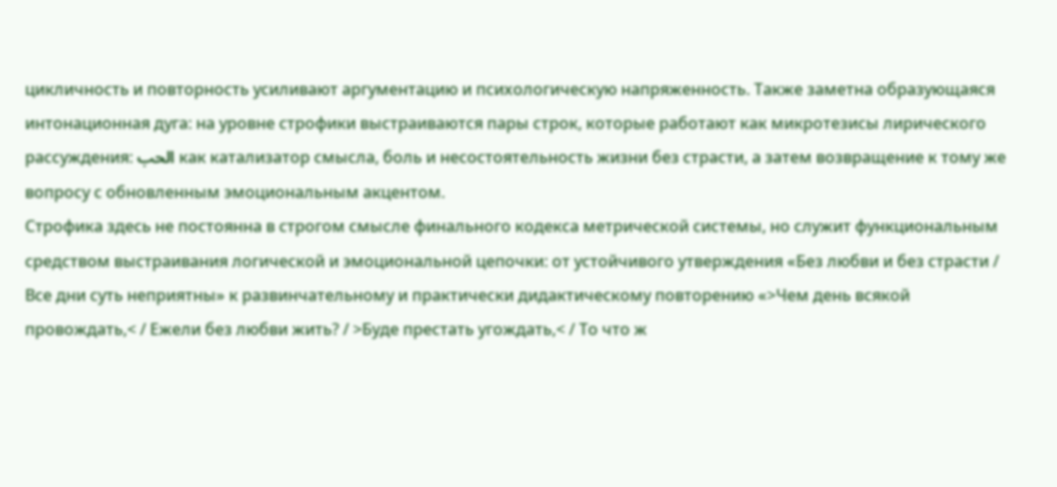цикличность и повторность усиливают аргументацию и психологическую напряженность. Также заметна образующаяся интонационная дуга: на уровне строфики выстраиваются пары строк, которые работают как микротезисы лирического рассуждения: الحب как катализатор смысла, боль и несостоятельность жизни без страсти, а затем возвращение к тому же вопросу с обновленным эмоциональным акцентом.
Строфика здесь не постоянна в строгом смысле финального кодекса метрической системы, но служит функциональным средством выстраивания логической и эмоциональной цепочки: от устойчивого утверждения «Без любви и без страсти / Все дни суть неприятны» к развинчательному и практически дидактическому повторению «>Чем день всякой провождать,< / Ежели без любви жить? / >Буде престать угождать,< / То что ж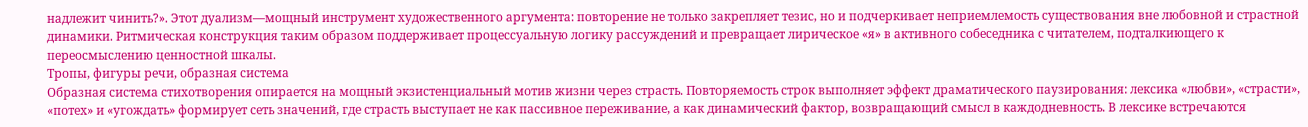надлежит чинить?». Этот дуализм—мощный инструмент художественного аргумента: повторение не только закрепляет тезис, но и подчеркивает неприемлемость существования вне любовной и страстной динамики. Ритмическая конструкция таким образом поддерживает процессуальную логику рассуждений и превращает лирическое «я» в активного собеседника с читателем, подталкиющего к переосмыслению ценностной шкалы.
Тропы, фигуры речи, образная система
Образная система стихотворения опирается на мощный экзистенциальный мотив жизни через страсть. Повторяемость строк выполняет эффект драматического паузирования: лексика «любви», «страсти», «потех» и «угождать» формирует сеть значений, где страсть выступает не как пассивное переживание, а как динамический фактор, возвращающий смысл в каждодневность. В лексике встречаются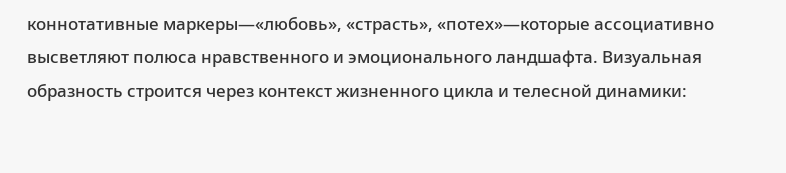коннотативные маркеры—«любовь», «страсть», «потех»—которые ассоциативно высветляют полюса нравственного и эмоционального ландшафта. Визуальная образность строится через контекст жизненного цикла и телесной динамики: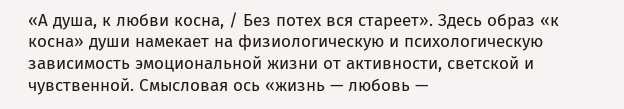«А душа, к любви косна, / Без потех вся стареет». Здесь образ «к косна» души намекает на физиологическую и психологическую зависимость эмоциональной жизни от активности, светской и чувственной. Смысловая ось «жизнь — любовь —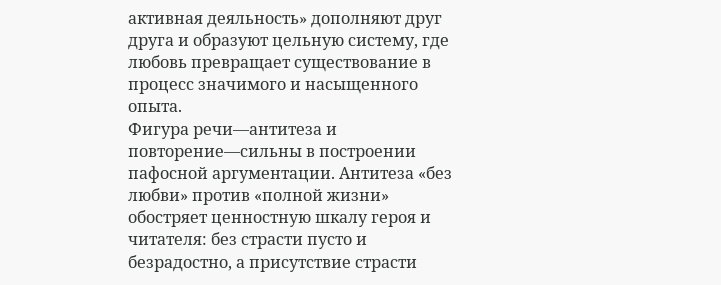активная деяльность» дополняют друг друга и образуют цельную систему, где любовь превращает существование в процесс значимого и насыщенного опыта.
Фигура речи—антитеза и повторение—сильны в построении пафосной аргументации. Антитеза «без любви» против «полной жизни» обостряет ценностную шкалу героя и читателя: без страсти пусто и безрадостно, а присутствие страсти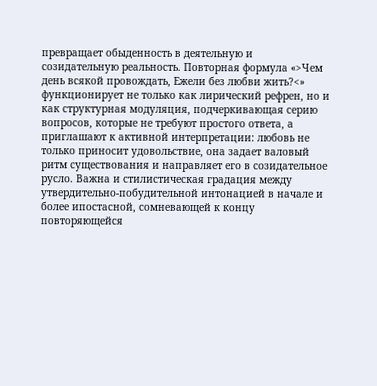превращает обыденность в деятельную и созидательную реальность. Повторная формула «>Чем день всякой провождать, Ежели без любви жить?<» функционирует не только как лирический рефрен, но и как структурная модуляция, подчеркивающая серию вопросов, которые не требуют простого ответа, а приглашают к активной интерпретации: любовь не только приносит удовольствие, она задает валовый ритм существования и направляет его в созидательное русло. Важна и стилистическая градация между утвердительно-побудительной интонацией в начале и более ипостасной, сомневающей к концу повторяющейся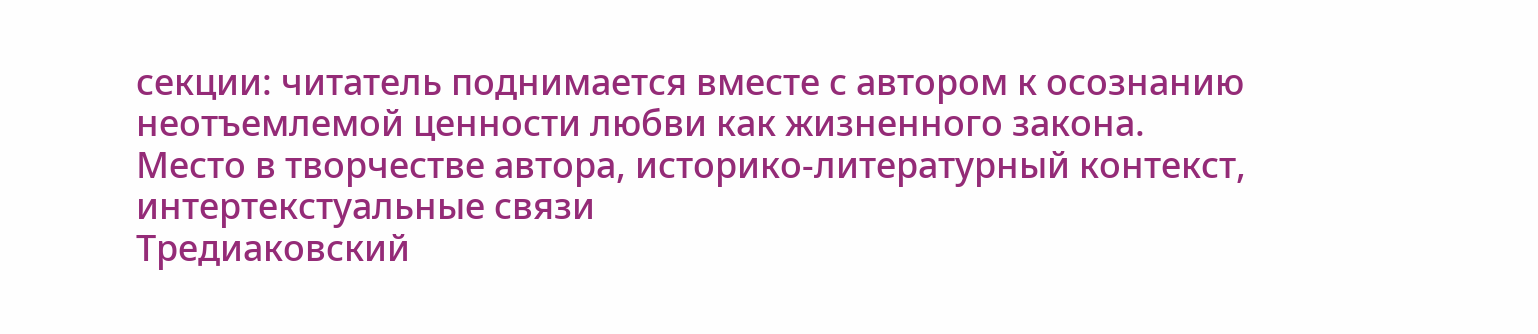секции: читатель поднимается вместе с автором к осознанию неотъемлемой ценности любви как жизненного закона.
Место в творчестве автора, историко-литературный контекст, интертекстуальные связи
Тредиаковский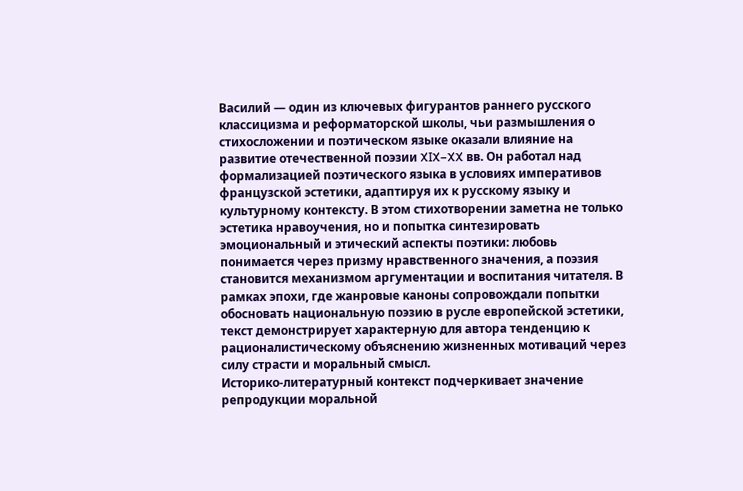Василий — один из ключевых фигурантов раннего русского классицизма и реформаторской школы, чьи размышления о стихосложении и поэтическом языке оказали влияние на развитие отечественной поэзии XIX–XX вв. Он работал над формализацией поэтического языка в условиях императивов французской эстетики, адаптируя их к русскому языку и культурному контексту. В этом стихотворении заметна не только эстетика нравоучения, но и попытка синтезировать эмоциональный и этический аспекты поэтики: любовь понимается через призму нравственного значения, а поэзия становится механизмом аргументации и воспитания читателя. В рамках эпохи, где жанровые каноны сопровождали попытки обосновать национальную поэзию в русле европейской эстетики, текст демонстрирует характерную для автора тенденцию к рационалистическому объяснению жизненных мотиваций через силу страсти и моральный смысл.
Историко-литературный контекст подчеркивает значение репродукции моральной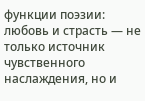функции поэзии: любовь и страсть — не только источник чувственного наслаждения, но и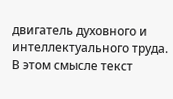двигатель духовного и интеллектуального труда. В этом смысле текст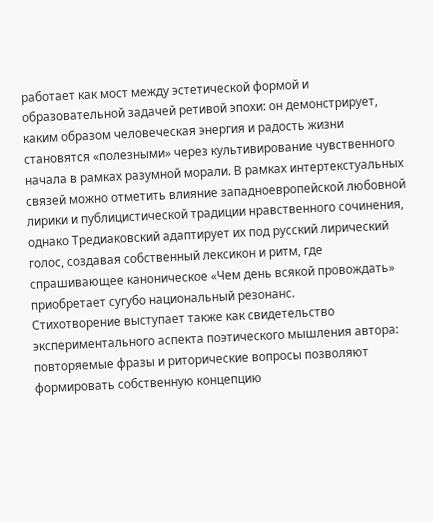работает как мост между эстетической формой и образовательной задачей ретивой эпохи: он демонстрирует, каким образом человеческая энергия и радость жизни становятся «полезными» через культивирование чувственного начала в рамках разумной морали. В рамках интертекстуальных связей можно отметить влияние западноевропейской любовной лирики и публицистической традиции нравственного сочинения, однако Тредиаковский адаптирует их под русский лирический голос, создавая собственный лексикон и ритм, где спрашивающее каноническое «Чем день всякой провождать» приобретает сугубо национальный резонанс.
Стихотворение выступает также как свидетельство экспериментального аспекта поэтического мышления автора: повторяемые фразы и риторические вопросы позволяют формировать собственную концепцию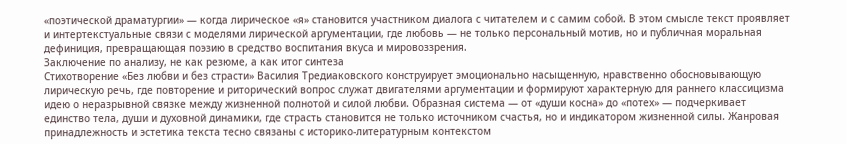«поэтической драматургии» — когда лирическое «я» становится участником диалога с читателем и с самим собой. В этом смысле текст проявляет и интертекстуальные связи с моделями лирической аргументации, где любовь — не только персональный мотив, но и публичная моральная дефиниция, превращающая поэзию в средство воспитания вкуса и мировоззрения.
Заключение по анализу, не как резюме, а как итог синтеза
Стихотворение «Без любви и без страсти» Василия Тредиаковского конструирует эмоционально насыщенную, нравственно обосновывающую лирическую речь, где повторение и риторический вопрос служат двигателями аргументации и формируют характерную для раннего классицизма идею о неразрывной связке между жизненной полнотой и силой любви. Образная система — от «души косна» до «потех» — подчеркивает единство тела, души и духовной динамики, где страсть становится не только источником счастья, но и индикатором жизненной силы. Жанровая принадлежность и эстетика текста тесно связаны с историко-литературным контекстом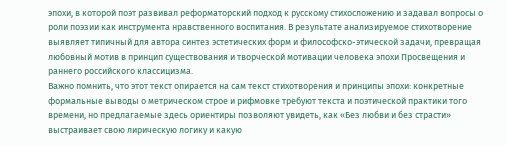эпохи, в которой поэт развивал реформаторский подход к русскому стихосложению и задавал вопросы о роли поэзии как инструмента нравственного воспитания. В результате анализируемое стихотворение выявляет типичный для автора синтез эстетических форм и философско-этической задачи, превращая любовный мотив в принцип существования и творческой мотивации человека эпохи Просвещения и раннего российского классицизма.
Важно помнить, что этот текст опирается на сам текст стихотворения и принципы эпохи: конкретные формальные выводы о метрическом строе и рифмовке требуют текста и поэтической практики того времени, но предлагаемые здесь ориентиры позволяют увидеть, как «Без любви и без страсти» выстраивает свою лирическую логику и какую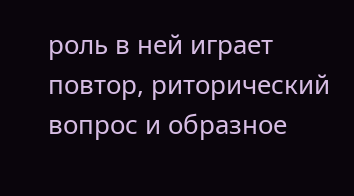роль в ней играет повтор, риторический вопрос и образное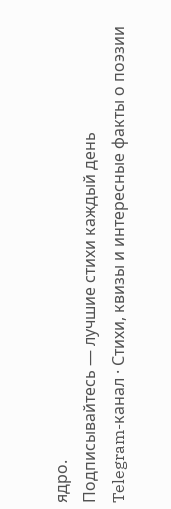ядро.
Подписывайтесь — лучшие стихи каждый день
Telegram-канал · Стихи, квизы и интересные факты о поэзии